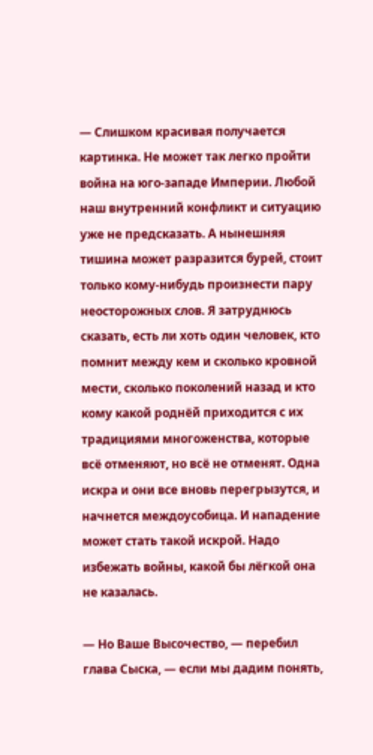— Слишком красивая получается картинка. Не может так легко пройти война на юго-западе Империи. Любой наш внутренний конфликт и ситуацию уже не предсказать. А нынешняя тишина может разразится бурей, стоит только кому-нибудь произнести пару неосторожных слов. Я затруднюсь сказать, есть ли хоть один человек, кто помнит между кем и сколько кровной мести, сколько поколений назад и кто кому какой роднёй приходится с их традициями многоженства, которые всё отменяют, но всё не отменят. Одна искра и они все вновь перегрызутся, и начнется междоусобица. И нападение может стать такой искрой. Надо избежать войны, какой бы лёгкой она не казалась.

— Но Ваше Высочество, — перебил глава Сыска, — если мы дадим понять,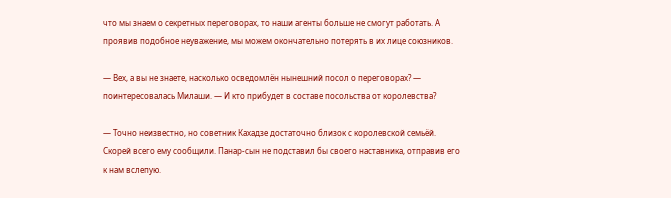что мы знаем о секретных переговорах, то наши агенты больше не смогут работать. А проявив подобное неуважение, мы можем окончательно потерять в их лице союзников.

— Вех, а вы не знаете, насколько осведомлён нынешний посол о переговорах? — поинтересовалась Милаши. — И кто прибудет в составе посольства от королевства?

— Точно неизвестно, но советник Кахадзе достаточно близок с королевской семьёй. Скорей всего ему сообщили. Панар-сын не подставил бы своего наставника, отправив его к нам вслепую.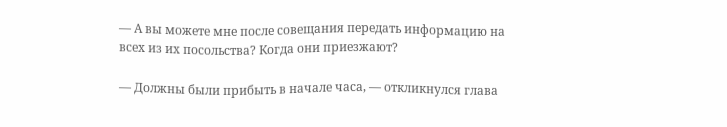— А вы можете мне после совещания передать информацию на всех из их посольства? Когда они приезжают?

— Должны были прибыть в начале часа, — откликнулся глава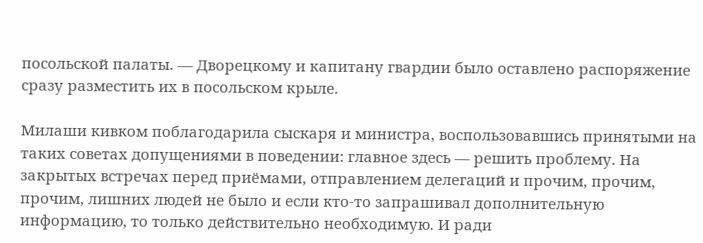посольской палаты. — Дворецкому и капитану гвардии было оставлено распоряжение сразу разместить их в посольском крыле.

Милаши кивком поблагодарила сыскаря и министра, воспользовавшись принятыми на таких советах допущениями в поведении: главное здесь — решить проблему. На закрытых встречах перед приёмами, отправлением делегаций и прочим, прочим, прочим, лишних людей не было и если кто-то запрашивал дополнительную информацию, то только действительно необходимую. И ради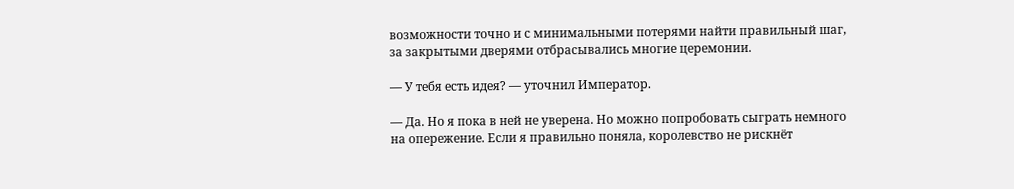возможности точно и с минимальными потерями найти правильный шаг, за закрытыми дверями отбрасывались многие церемонии.

— У тебя есть идея? — уточнил Император.

— Да. Но я пока в ней не уверена. Но можно попробовать сыграть немного на опережение. Если я правильно поняла, королевство не рискнёт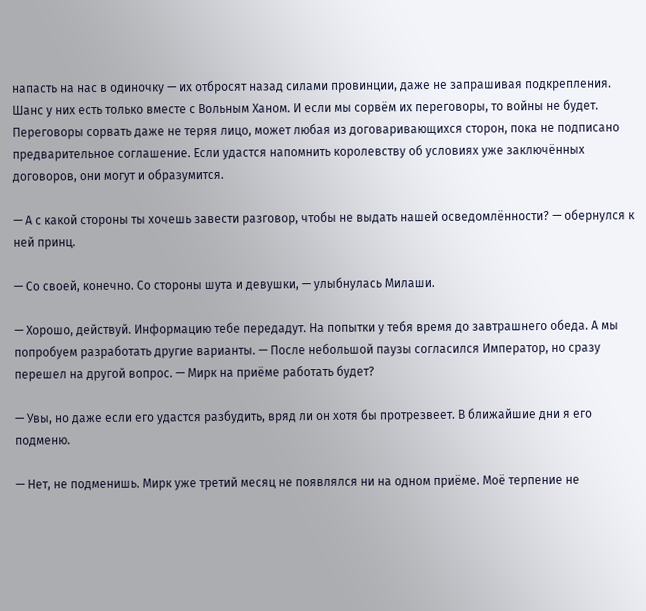напасть на нас в одиночку — их отбросят назад силами провинции, даже не запрашивая подкрепления. Шанс у них есть только вместе с Вольным Ханом. И если мы сорвём их переговоры, то войны не будет. Переговоры сорвать даже не теряя лицо, может любая из договаривающихся сторон, пока не подписано предварительное соглашение. Если удастся напомнить королевству об условиях уже заключённых договоров, они могут и образумится.

— А с какой стороны ты хочешь завести разговор, чтобы не выдать нашей осведомлённости? — обернулся к ней принц.

— Со своей, конечно. Со стороны шута и девушки, — улыбнулась Милаши.

— Хорошо, действуй. Информацию тебе передадут. На попытки у тебя время до завтрашнего обеда. А мы попробуем разработать другие варианты. — После небольшой паузы согласился Император, но сразу перешел на другой вопрос. — Мирк на приёме работать будет?

— Увы, но даже если его удастся разбудить, вряд ли он хотя бы протрезвеет. В ближайшие дни я его подменю.

— Нет, не подменишь. Мирк уже третий месяц не появлялся ни на одном приёме. Моё терпение не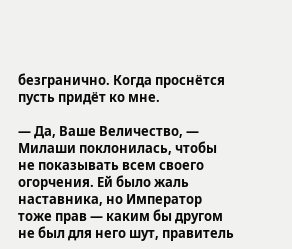безгранично. Когда проснётся пусть придёт ко мне.

— Да, Ваше Величество, — Милаши поклонилась, чтобы не показывать всем своего огорчения. Ей было жаль наставника, но Император тоже прав — каким бы другом не был для него шут, правитель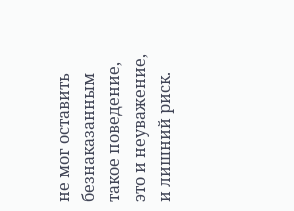не мог оставить безнаказанным такое поведение, это и неуважение, и лишний риск.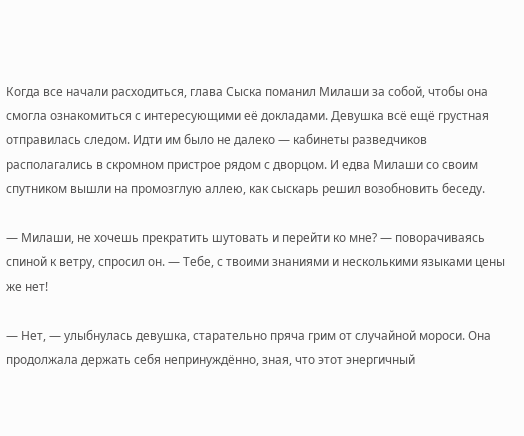Когда все начали расходиться, глава Сыска поманил Милаши за собой, чтобы она смогла ознакомиться с интересующими её докладами. Девушка всё ещё грустная отправилась следом. Идти им было не далеко — кабинеты разведчиков располагались в скромном пристрое рядом с дворцом. И едва Милаши со своим спутником вышли на промозглую аллею, как сыскарь решил возобновить беседу.

— Милаши, не хочешь прекратить шутовать и перейти ко мне? — поворачиваясь спиной к ветру, спросил он. — Тебе, с твоими знаниями и несколькими языками цены же нет!

— Нет, — улыбнулась девушка, старательно пряча грим от случайной мороси. Она продолжала держать себя непринуждённо, зная, что этот энергичный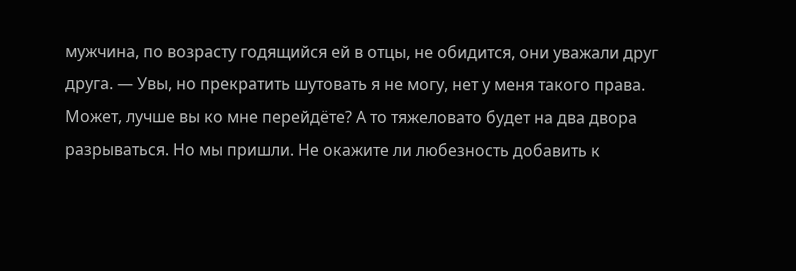мужчина, по возрасту годящийся ей в отцы, не обидится, они уважали друг друга. — Увы, но прекратить шутовать я не могу, нет у меня такого права. Может, лучше вы ко мне перейдёте? А то тяжеловато будет на два двора разрываться. Но мы пришли. Не окажите ли любезность добавить к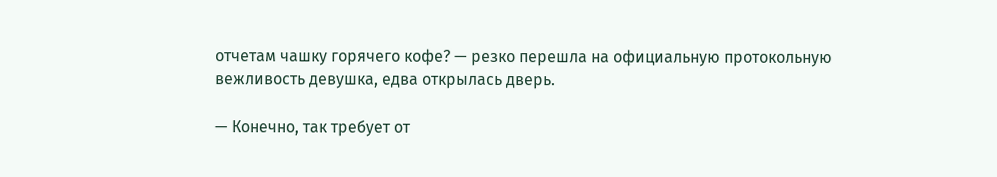отчетам чашку горячего кофе? — резко перешла на официальную протокольную вежливость девушка, едва открылась дверь.

— Конечно, так требует от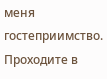меня гостеприимство. Проходите в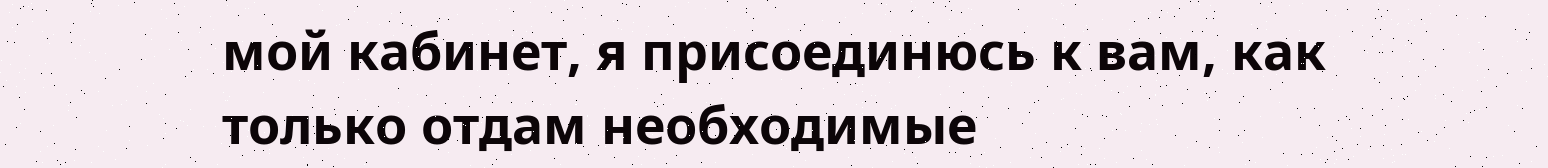мой кабинет, я присоединюсь к вам, как только отдам необходимые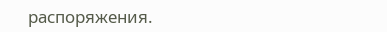распоряжения.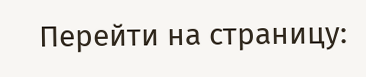Перейти на страницу: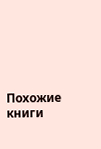Похожие книги